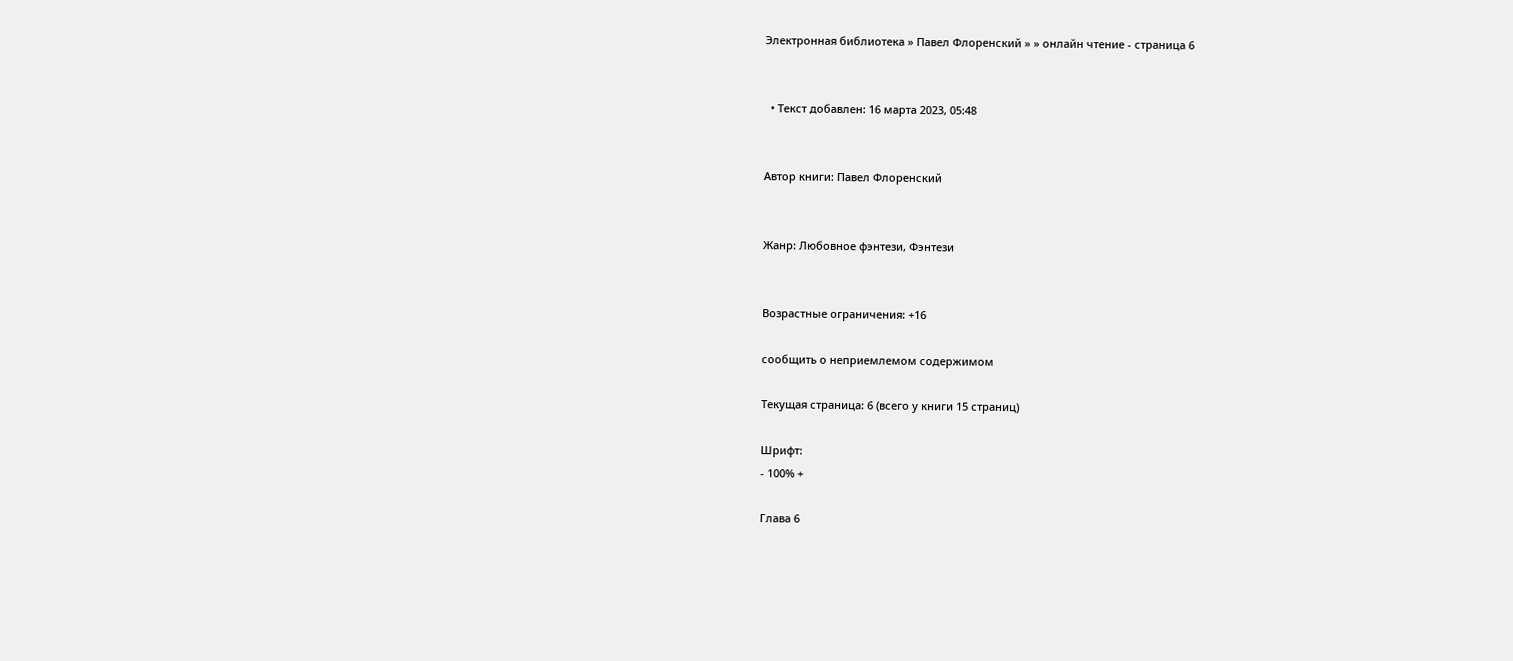Электронная библиотека » Павел Флоренский » » онлайн чтение - страница 6


  • Текст добавлен: 16 марта 2023, 05:48


Автор книги: Павел Флоренский


Жанр: Любовное фэнтези, Фэнтези


Возрастные ограничения: +16

сообщить о неприемлемом содержимом

Текущая страница: 6 (всего у книги 15 страниц)

Шрифт:
- 100% +

Глава 6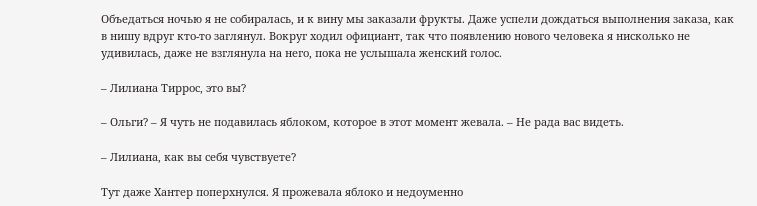Объедаться ночью я не собиралась, и к вину мы заказали фрукты. Даже успели дождаться выполнения заказа, как в нишу вдруг кто-то заглянул. Вокруг ходил официант, так что появлению нового человека я нисколько не удивилась, даже не взглянула на него, пока не услышала женский голос.

– Лилиана Тиррос, это вы?

– Ольги? – Я чуть не подавилась яблоком, которое в этот момент жевала. – Не рада вас видеть.

– Лилиана, как вы себя чувствуете?

Тут даже Хантер поперхнулся. Я прожевала яблоко и недоуменно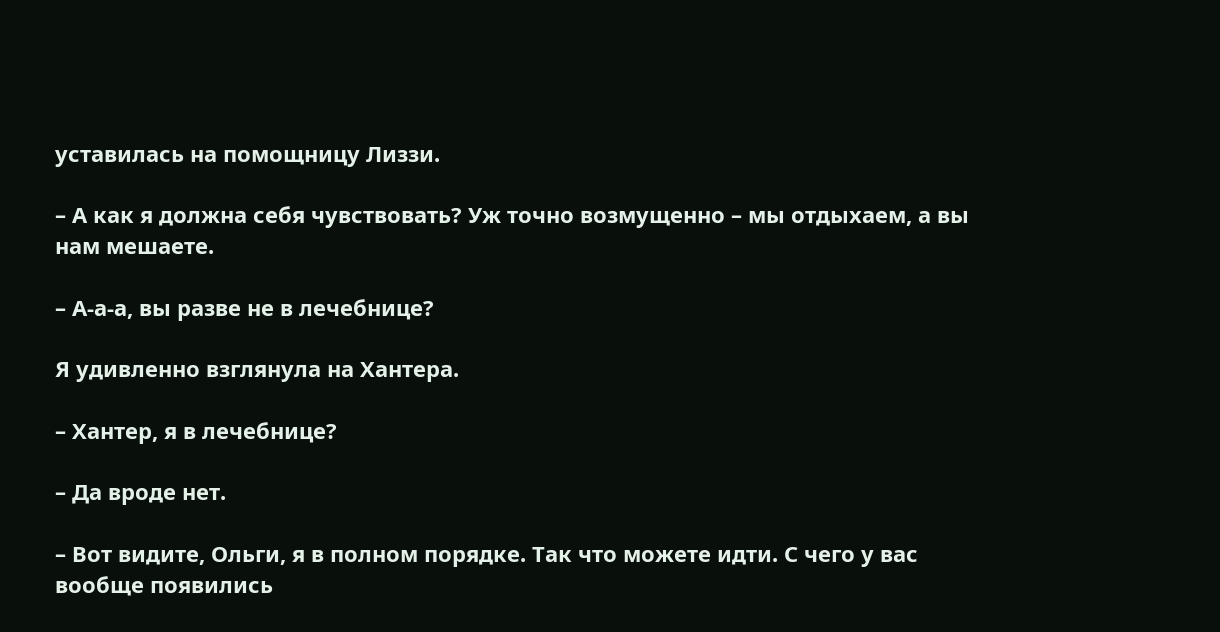уставилась на помощницу Лиззи.

– А как я должна себя чувствовать? Уж точно возмущенно – мы отдыхаем, а вы нам мешаете.

– А-а-а, вы разве не в лечебнице?

Я удивленно взглянула на Хантера.

– Хантер, я в лечебнице?

– Да вроде нет.

– Вот видите, Ольги, я в полном порядке. Так что можете идти. С чего у вас вообще появились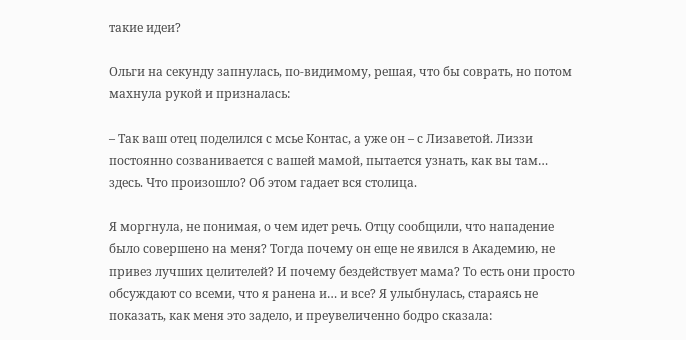такие идеи?

Ольги на секунду запнулась, по-видимому, решая, что бы соврать, но потом махнула рукой и призналась:

– Так ваш отец поделился с мсье Контас, а уже он – с Лизаветой. Лиззи постоянно созванивается с вашей мамой, пытается узнать, как вы там… здесь. Что произошло? Об этом гадает вся столица.

Я моргнула, не понимая, о чем идет речь. Отцу сообщили, что нападение было совершено на меня? Тогда почему он еще не явился в Академию, не привез лучших целителей? И почему бездействует мама? То есть они просто обсуждают со всеми, что я ранена и… и все? Я улыбнулась, стараясь не показать, как меня это задело, и преувеличенно бодро сказала: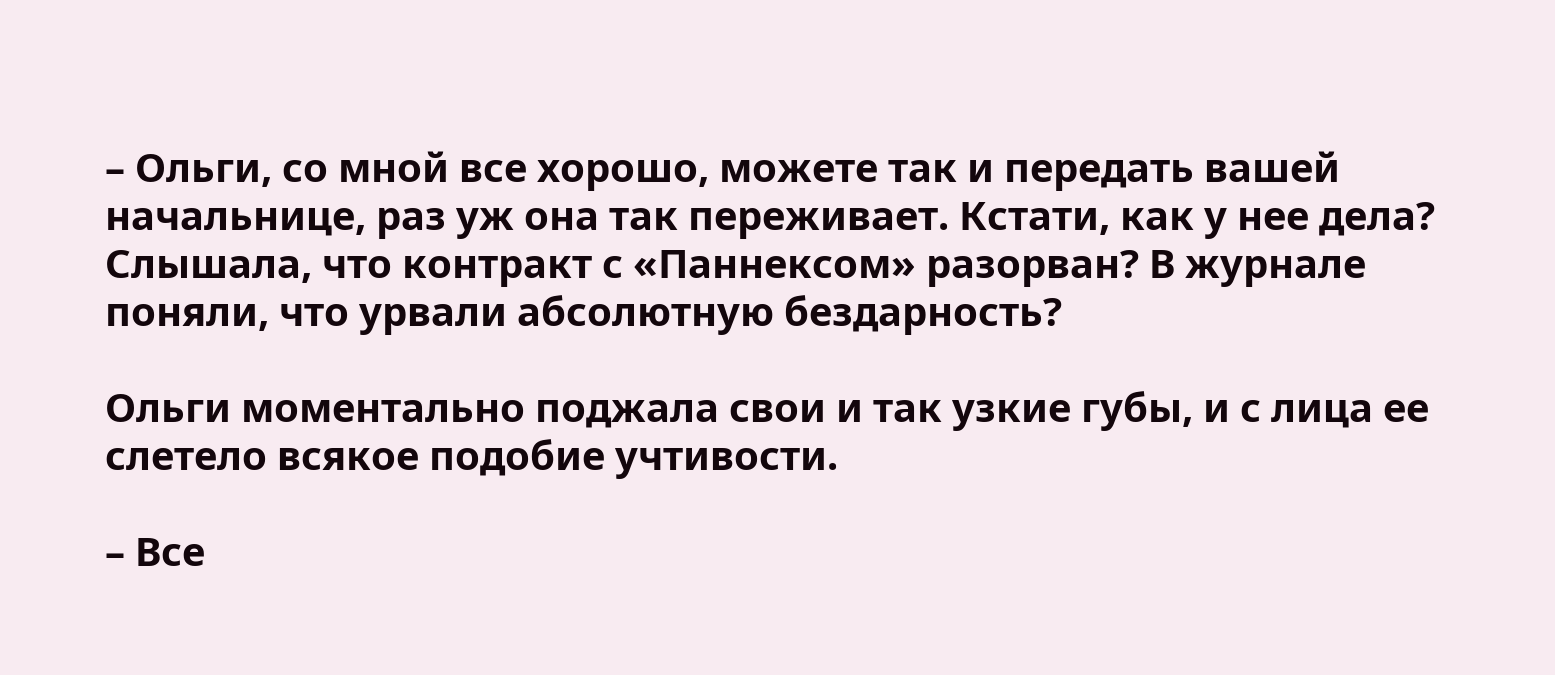– Ольги, со мной все хорошо, можете так и передать вашей начальнице, раз уж она так переживает. Кстати, как у нее дела? Слышала, что контракт с «Паннексом» разорван? В журнале поняли, что урвали абсолютную бездарность?

Ольги моментально поджала свои и так узкие губы, и с лица ее слетело всякое подобие учтивости.

– Все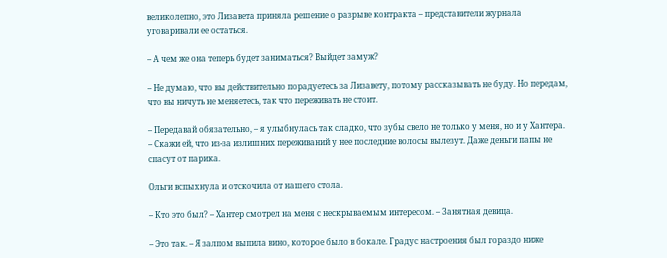великолепно, это Лизавета приняла решение о разрыве контракта – представители журнала уговаривали ее остаться.

– А чем же она теперь будет заниматься? Выйдет замуж?

– Не думаю, что вы действительно порадуетесь за Лизавету, потому рассказывать не буду. Но передам, что вы ничуть не меняетесь, так что переживать не стоит.

– Передавай обязательно, – я улыбнулась так сладко, что зубы свело не только у меня, но и у Хантера. – Скажи ей, что из-за излишних переживаний у нее последние волосы вылезут. Даже деньги папы не спасут от парика.

Ольги вспыхнула и отскочила от нашего стола.

– Кто это был? – Хантер смотрел на меня с нескрываемым интересом. – Занятная девица.

– Это так. – Я залпом выпила вино, которое было в бокале. Градус настроения был гораздо ниже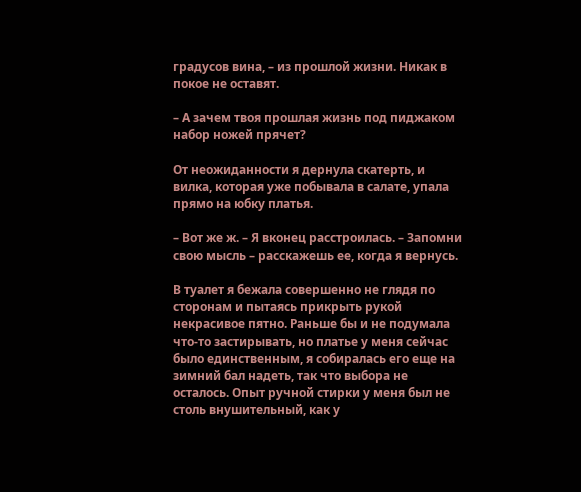градусов вина, – из прошлой жизни. Никак в покое не оставят.

– А зачем твоя прошлая жизнь под пиджаком набор ножей прячет?

От неожиданности я дернула скатерть, и вилка, которая уже побывала в салате, упала прямо на юбку платья.

– Вот же ж. – Я вконец расстроилась. – Запомни свою мысль – расскажешь ее, когда я вернусь.

В туалет я бежала совершенно не глядя по сторонам и пытаясь прикрыть рукой некрасивое пятно. Раньше бы и не подумала что-то застирывать, но платье у меня сейчас было единственным, я собиралась его еще на зимний бал надеть, так что выбора не осталось. Опыт ручной стирки у меня был не столь внушительный, как у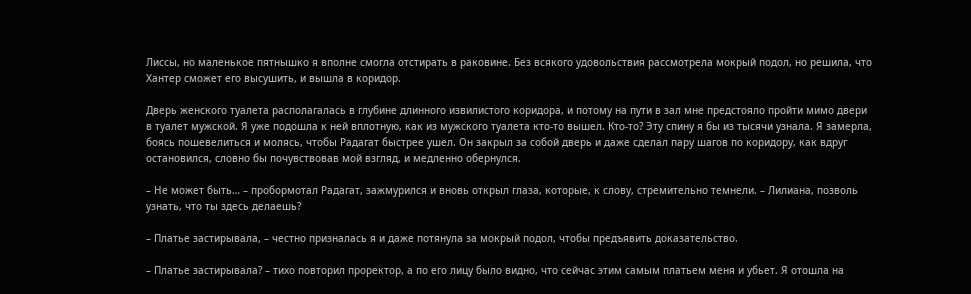Лиссы, но маленькое пятнышко я вполне смогла отстирать в раковине. Без всякого удовольствия рассмотрела мокрый подол, но решила, что Хантер сможет его высушить, и вышла в коридор.

Дверь женского туалета располагалась в глубине длинного извилистого коридора, и потому на пути в зал мне предстояло пройти мимо двери в туалет мужской. Я уже подошла к ней вплотную, как из мужского туалета кто-то вышел. Кто-то? Эту спину я бы из тысячи узнала. Я замерла, боясь пошевелиться и молясь, чтобы Радагат быстрее ушел. Он закрыл за собой дверь и даже сделал пару шагов по коридору, как вдруг остановился, словно бы почувствовав мой взгляд, и медленно обернулся.

– Не может быть… – пробормотал Радагат, зажмурился и вновь открыл глаза, которые, к слову, стремительно темнели. – Лилиана, позволь узнать, что ты здесь делаешь?

– Платье застирывала, – честно призналась я и даже потянула за мокрый подол, чтобы предъявить доказательство.

– Платье застирывала? – тихо повторил проректор, а по его лицу было видно, что сейчас этим самым платьем меня и убьет. Я отошла на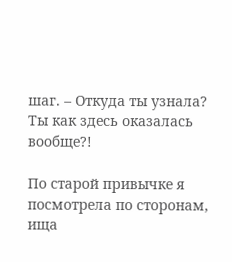шаг. – Откуда ты узнала? Ты как здесь оказалась вообще?!

По старой привычке я посмотрела по сторонам, ища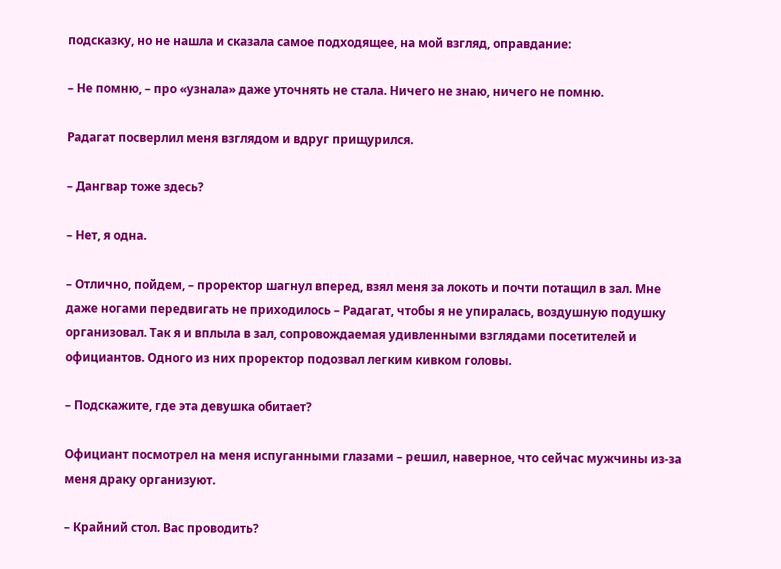подсказку, но не нашла и сказала самое подходящее, на мой взгляд, оправдание:

– Не помню, – про «узнала» даже уточнять не стала. Ничего не знаю, ничего не помню.

Радагат посверлил меня взглядом и вдруг прищурился.

– Дангвар тоже здесь?

– Нет, я одна.

– Отлично, пойдем, – проректор шагнул вперед, взял меня за локоть и почти потащил в зал. Мне даже ногами передвигать не приходилось – Радагат, чтобы я не упиралась, воздушную подушку организовал. Так я и вплыла в зал, сопровождаемая удивленными взглядами посетителей и официантов. Одного из них проректор подозвал легким кивком головы.

– Подскажите, где эта девушка обитает?

Официант посмотрел на меня испуганными глазами – решил, наверное, что сейчас мужчины из-за меня драку организуют.

– Крайний стол. Вас проводить?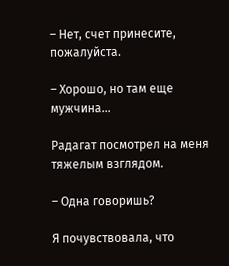– Нет, счет принесите, пожалуйста.

– Хорошо, но там еще мужчина…

Радагат посмотрел на меня тяжелым взглядом.

– Одна говоришь?

Я почувствовала, что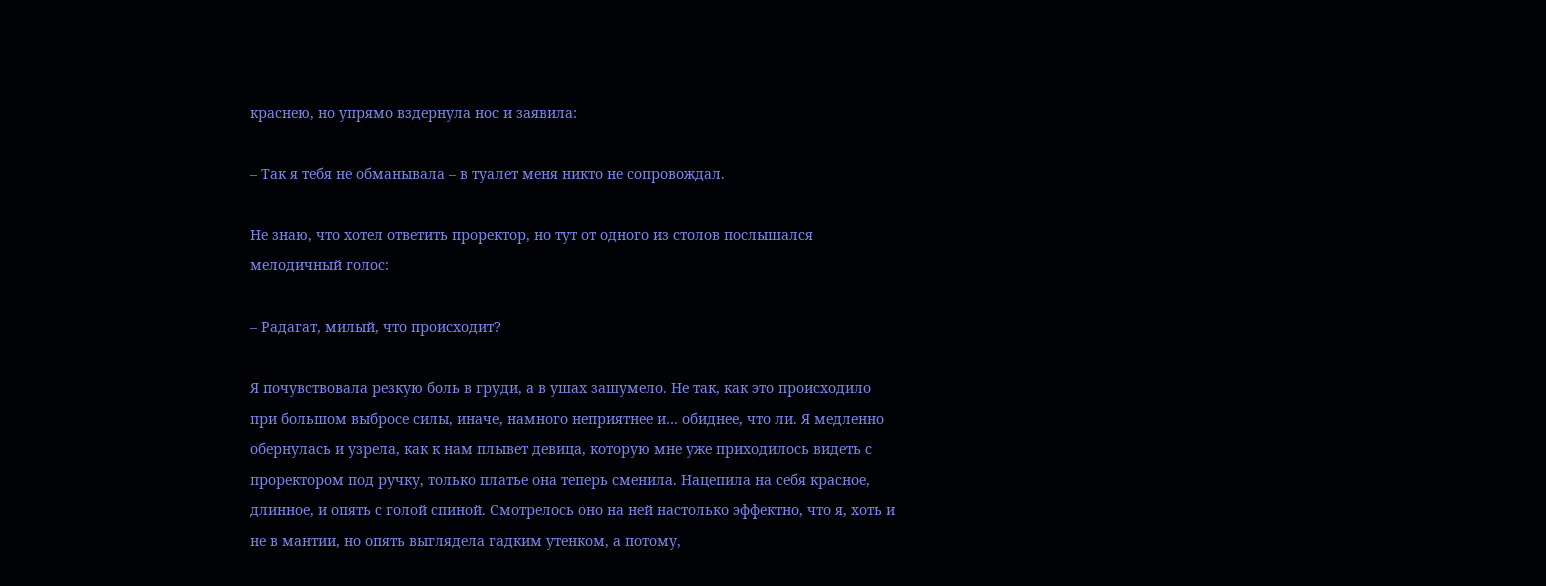краснею, но упрямо вздернула нос и заявила:

– Так я тебя не обманывала – в туалет меня никто не сопровождал.

Не знаю, что хотел ответить проректор, но тут от одного из столов послышался мелодичный голос:

– Радагат, милый, что происходит?

Я почувствовала резкую боль в груди, а в ушах зашумело. Не так, как это происходило при большом выбросе силы, иначе, намного неприятнее и… обиднее, что ли. Я медленно обернулась и узрела, как к нам плывет девица, которую мне уже приходилось видеть с проректором под ручку, только платье она теперь сменила. Нацепила на себя красное, длинное, и опять с голой спиной. Смотрелось оно на ней настолько эффектно, что я, хоть и не в мантии, но опять выглядела гадким утенком, а потому,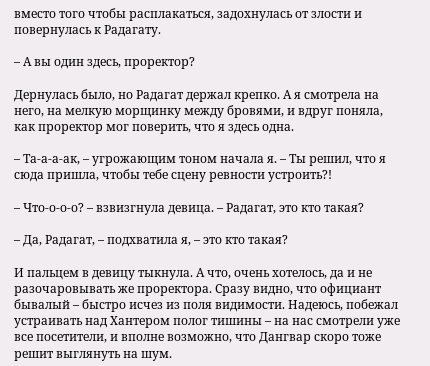вместо того чтобы расплакаться, задохнулась от злости и повернулась к Радагату.

– А вы один здесь, проректор?

Дернулась было, но Радагат держал крепко. А я смотрела на него, на мелкую морщинку между бровями, и вдруг поняла, как проректор мог поверить, что я здесь одна.

– Та-а-а-ак, – угрожающим тоном начала я. – Ты решил, что я сюда пришла, чтобы тебе сцену ревности устроить?!

– Что-о-о-о? – взвизгнула девица. – Радагат, это кто такая?

– Да, Радагат, – подхватила я, – это кто такая?

И пальцем в девицу тыкнула. А что, очень хотелось, да и не разочаровывать же проректора. Сразу видно, что официант бывалый – быстро исчез из поля видимости. Надеюсь, побежал устраивать над Хантером полог тишины – на нас смотрели уже все посетители, и вполне возможно, что Дангвар скоро тоже решит выглянуть на шум.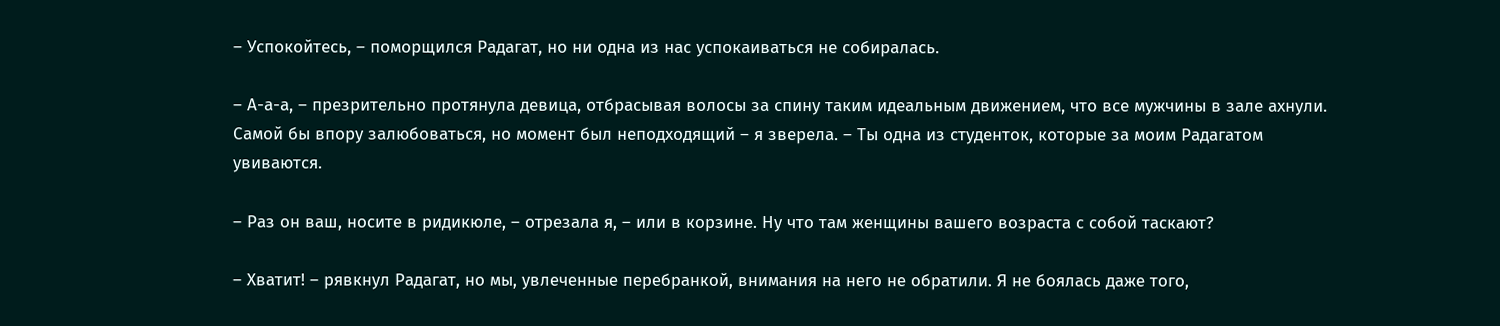– Успокойтесь, – поморщился Радагат, но ни одна из нас успокаиваться не собиралась.

– А-а-а, – презрительно протянула девица, отбрасывая волосы за спину таким идеальным движением, что все мужчины в зале ахнули. Самой бы впору залюбоваться, но момент был неподходящий – я зверела. – Ты одна из студенток, которые за моим Радагатом увиваются.

– Раз он ваш, носите в ридикюле, – отрезала я, – или в корзине. Ну что там женщины вашего возраста с собой таскают?

– Хватит! – рявкнул Радагат, но мы, увлеченные перебранкой, внимания на него не обратили. Я не боялась даже того,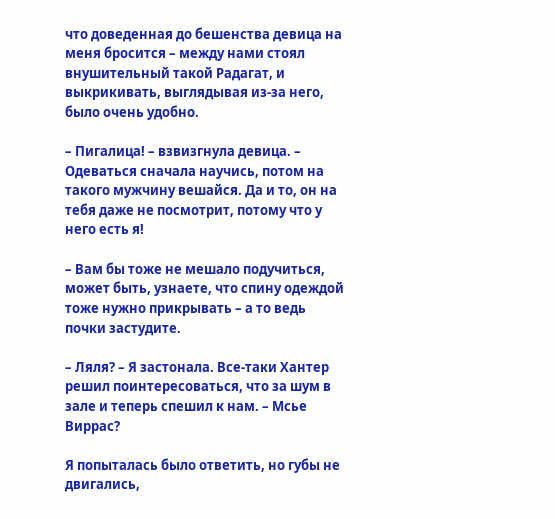что доведенная до бешенства девица на меня бросится – между нами стоял внушительный такой Радагат, и выкрикивать, выглядывая из-за него, было очень удобно.

– Пигалица! – взвизгнула девица. – Одеваться сначала научись, потом на такого мужчину вешайся. Да и то, он на тебя даже не посмотрит, потому что у него есть я!

– Вам бы тоже не мешало подучиться, может быть, узнаете, что спину одеждой тоже нужно прикрывать – а то ведь почки застудите.

– Ляля? – Я застонала. Все-таки Хантер решил поинтересоваться, что за шум в зале и теперь спешил к нам. – Мсье Виррас?

Я попыталась было ответить, но губы не двигались,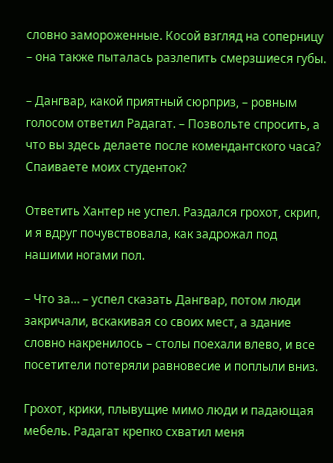словно замороженные. Косой взгляд на соперницу – она также пыталась разлепить смерзшиеся губы.

– Дангвар, какой приятный сюрприз, – ровным голосом ответил Радагат. – Позвольте спросить, а что вы здесь делаете после комендантского часа? Спаиваете моих студенток?

Ответить Хантер не успел. Раздался грохот, скрип, и я вдруг почувствовала, как задрожал под нашими ногами пол.

– Что за… – успел сказать Дангвар, потом люди закричали, вскакивая со своих мест, а здание словно накренилось – столы поехали влево, и все посетители потеряли равновесие и поплыли вниз.

Грохот, крики, плывущие мимо люди и падающая мебель. Радагат крепко схватил меня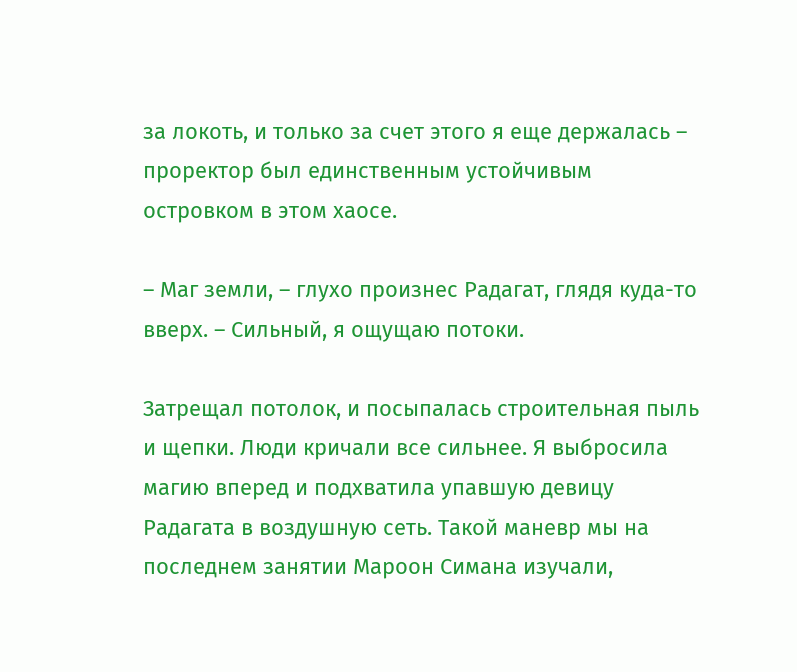за локоть, и только за счет этого я еще держалась – проректор был единственным устойчивым островком в этом хаосе.

– Маг земли, – глухо произнес Радагат, глядя куда-то вверх. – Сильный, я ощущаю потоки.

Затрещал потолок, и посыпалась строительная пыль и щепки. Люди кричали все сильнее. Я выбросила магию вперед и подхватила упавшую девицу Радагата в воздушную сеть. Такой маневр мы на последнем занятии Мароон Симана изучали,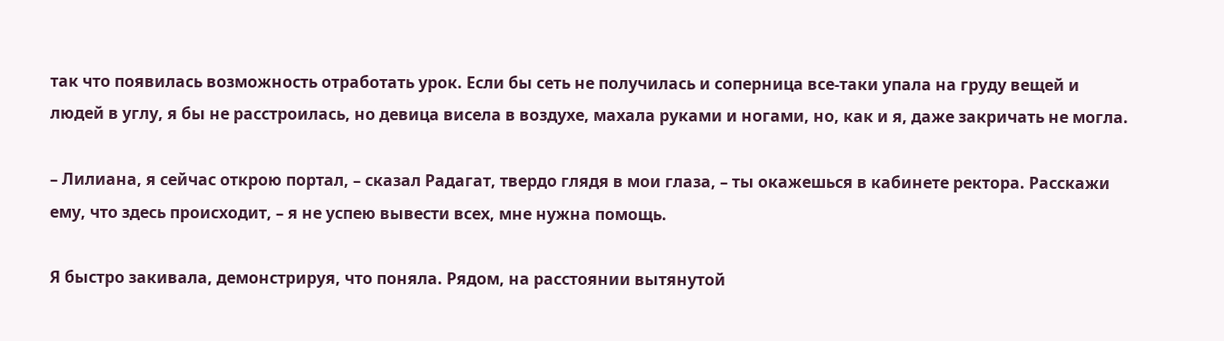так что появилась возможность отработать урок. Если бы сеть не получилась и соперница все-таки упала на груду вещей и людей в углу, я бы не расстроилась, но девица висела в воздухе, махала руками и ногами, но, как и я, даже закричать не могла.

– Лилиана, я сейчас открою портал, – сказал Радагат, твердо глядя в мои глаза, – ты окажешься в кабинете ректора. Расскажи ему, что здесь происходит, – я не успею вывести всех, мне нужна помощь.

Я быстро закивала, демонстрируя, что поняла. Рядом, на расстоянии вытянутой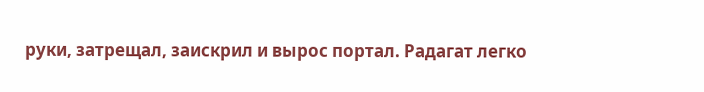руки, затрещал, заискрил и вырос портал. Радагат легко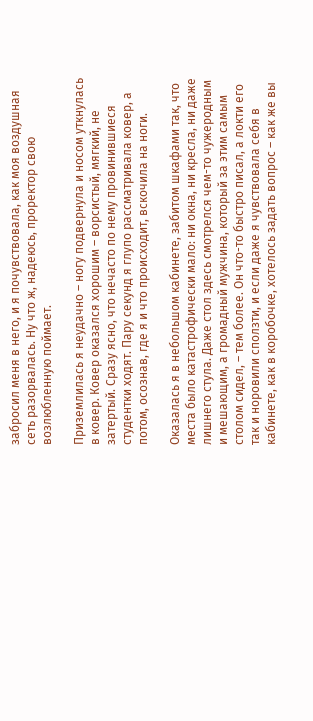забросил меня в него, и я почувствовала, как моя воздушная сеть разорвалась. Ну что ж, надеюсь, проректор свою возлюбленную поймает.

Приземлилась я неудачно – ногу подвернула и носом уткнулась в ковер. Ковер оказался хорошим – ворсистый, мягкий, не затертый. Сразу ясно, что нечасто по нему провинившиеся студентки ходят. Пару секунд я глупо рассматривала ковер, а потом, осознав, где я и что происходит, вскочила на ноги.

Оказалась я в небольшом кабинете, забитом шкафами так, что места было катастрофически мало: ни окна, ни кресла, ни даже лишнего стула. Даже стол здесь смотрелся чем-то чужеродным и мешающим, а громадный мужчина, который за этим самым столом сидел, – тем более. Он что-то быстро писал, а локти его так и норовили сползти, и если даже я чувствовала себя в кабинете, как в коробочке, хотелось задать вопрос – как же вы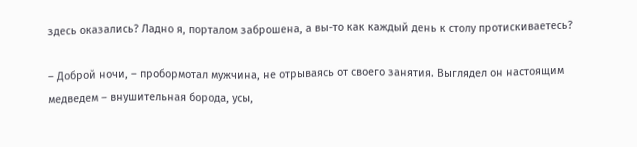здесь оказались? Ладно я, порталом заброшена, а вы-то как каждый день к столу протискиваетесь?

– Доброй ночи, – пробормотал мужчина, не отрываясь от своего занятия. Выглядел он настоящим медведем – внушительная борода, усы,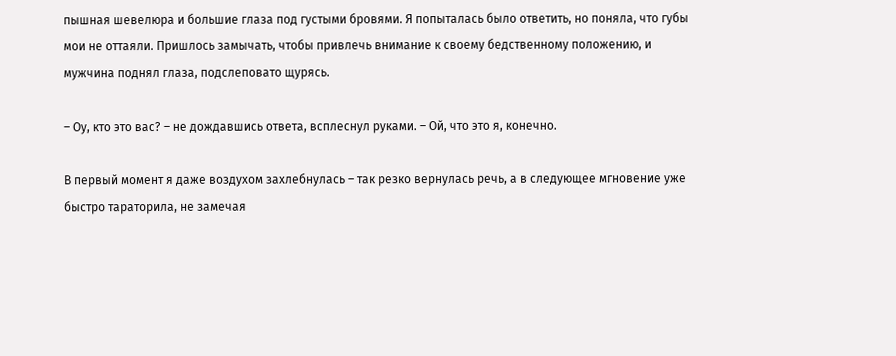пышная шевелюра и большие глаза под густыми бровями. Я попыталась было ответить, но поняла, что губы мои не оттаяли. Пришлось замычать, чтобы привлечь внимание к своему бедственному положению, и мужчина поднял глаза, подслеповато щурясь.

– Оу, кто это вас? – не дождавшись ответа, всплеснул руками. – Ой, что это я, конечно.

В первый момент я даже воздухом захлебнулась – так резко вернулась речь, а в следующее мгновение уже быстро тараторила, не замечая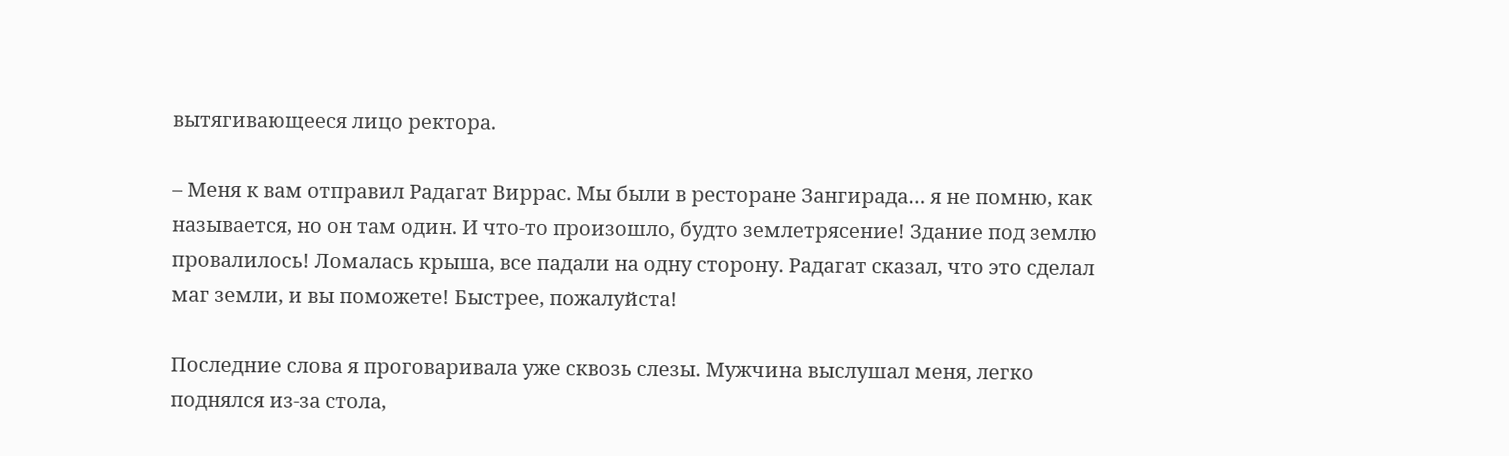вытягивающееся лицо ректора.

– Меня к вам отправил Радагат Виррас. Мы были в ресторане Зангирада… я не помню, как называется, но он там один. И что-то произошло, будто землетрясение! Здание под землю провалилось! Ломалась крыша, все падали на одну сторону. Радагат сказал, что это сделал маг земли, и вы поможете! Быстрее, пожалуйста!

Последние слова я проговаривала уже сквозь слезы. Мужчина выслушал меня, легко поднялся из-за стола,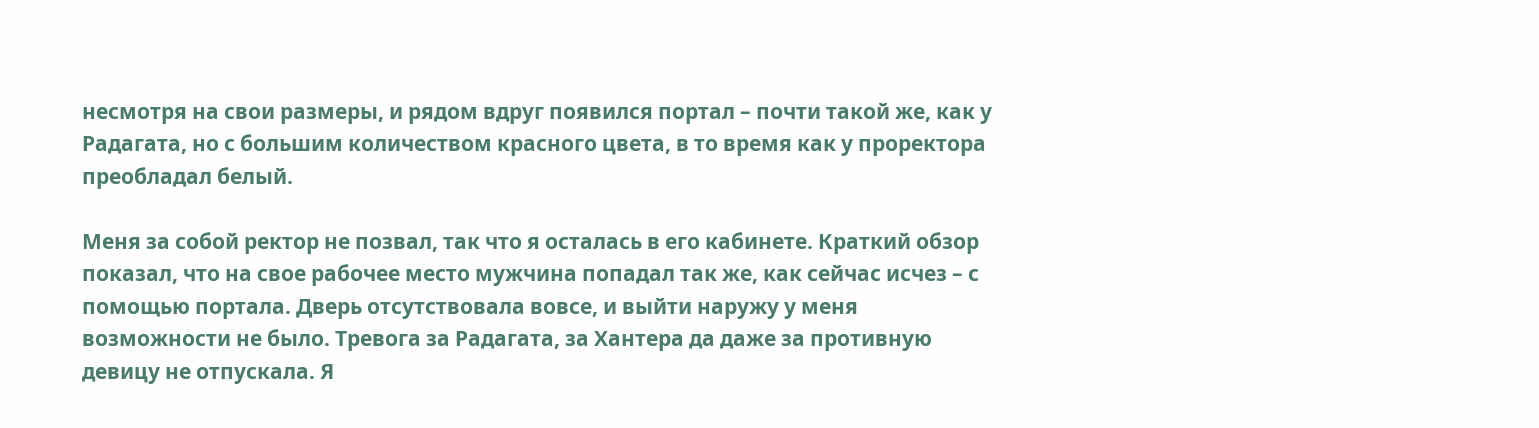несмотря на свои размеры, и рядом вдруг появился портал – почти такой же, как у Радагата, но с большим количеством красного цвета, в то время как у проректора преобладал белый.

Меня за собой ректор не позвал, так что я осталась в его кабинете. Краткий обзор показал, что на свое рабочее место мужчина попадал так же, как сейчас исчез – с помощью портала. Дверь отсутствовала вовсе, и выйти наружу у меня возможности не было. Тревога за Радагата, за Хантера да даже за противную девицу не отпускала. Я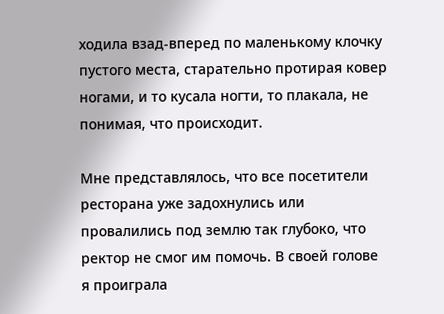ходила взад-вперед по маленькому клочку пустого места, старательно протирая ковер ногами, и то кусала ногти, то плакала, не понимая, что происходит.

Мне представлялось, что все посетители ресторана уже задохнулись или провалились под землю так глубоко, что ректор не смог им помочь. В своей голове я проиграла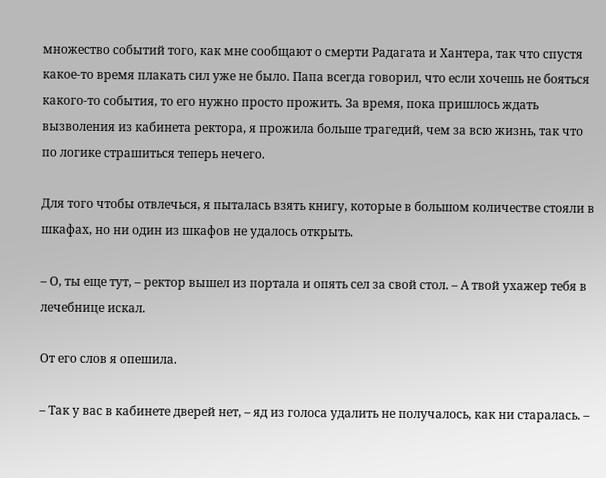множество событий того, как мне сообщают о смерти Радагата и Хантера, так что спустя какое-то время плакать сил уже не было. Папа всегда говорил, что если хочешь не бояться какого-то события, то его нужно просто прожить. За время, пока пришлось ждать вызволения из кабинета ректора, я прожила больше трагедий, чем за всю жизнь, так что по логике страшиться теперь нечего.

Для того чтобы отвлечься, я пыталась взять книгу, которые в большом количестве стояли в шкафах, но ни один из шкафов не удалось открыть.

– О, ты еще тут, – ректор вышел из портала и опять сел за свой стол. – А твой ухажер тебя в лечебнице искал.

От его слов я опешила.

– Так у вас в кабинете дверей нет, – яд из голоса удалить не получалось, как ни старалась. –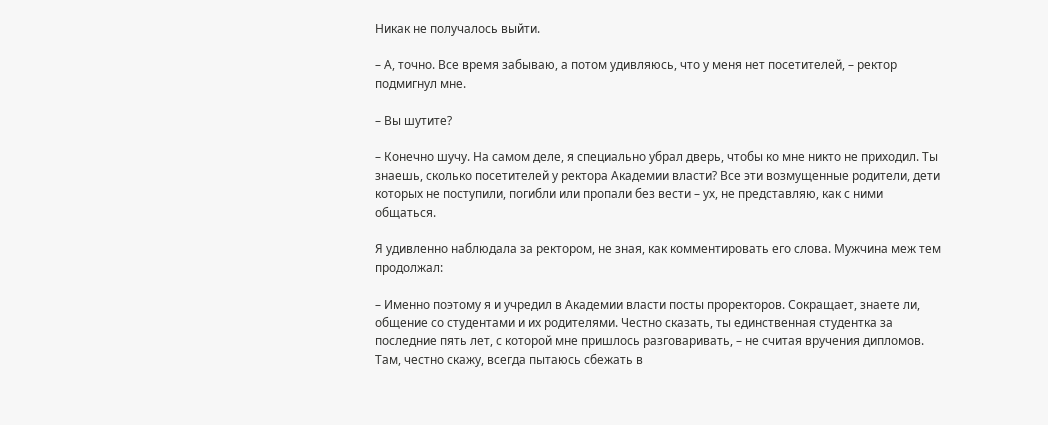Никак не получалось выйти.

– А, точно. Все время забываю, а потом удивляюсь, что у меня нет посетителей, – ректор подмигнул мне.

– Вы шутите?

– Конечно шучу. На самом деле, я специально убрал дверь, чтобы ко мне никто не приходил. Ты знаешь, сколько посетителей у ректора Академии власти? Все эти возмущенные родители, дети которых не поступили, погибли или пропали без вести – ух, не представляю, как с ними общаться.

Я удивленно наблюдала за ректором, не зная, как комментировать его слова. Мужчина меж тем продолжал:

– Именно поэтому я и учредил в Академии власти посты проректоров. Сокращает, знаете ли, общение со студентами и их родителями. Честно сказать, ты единственная студентка за последние пять лет, с которой мне пришлось разговаривать, – не считая вручения дипломов. Там, честно скажу, всегда пытаюсь сбежать в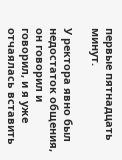первые пятнадцать минут.

У ректора явно был недостаток общения, он говорил и говорил, и я уже отчаялась вставить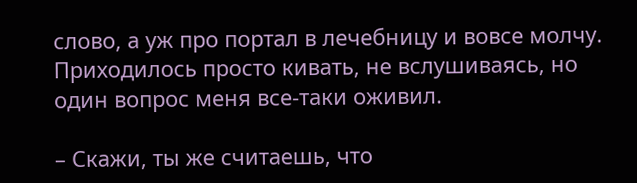слово, а уж про портал в лечебницу и вовсе молчу. Приходилось просто кивать, не вслушиваясь, но один вопрос меня все-таки оживил.

– Скажи, ты же считаешь, что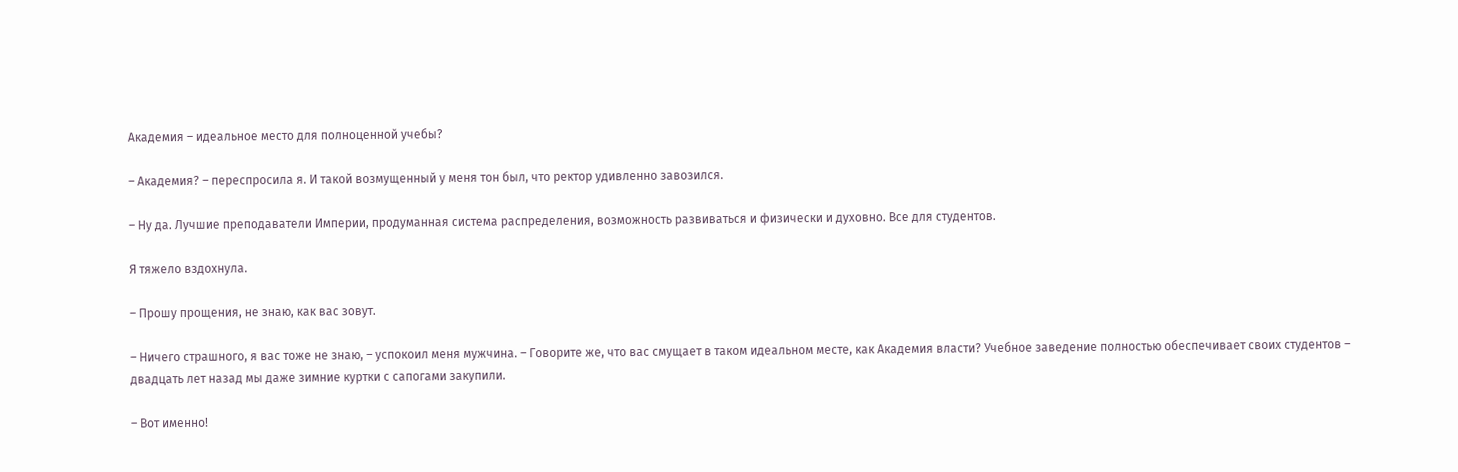Академия – идеальное место для полноценной учебы?

– Академия? – переспросила я. И такой возмущенный у меня тон был, что ректор удивленно завозился.

– Ну да. Лучшие преподаватели Империи, продуманная система распределения, возможность развиваться и физически и духовно. Все для студентов.

Я тяжело вздохнула.

– Прошу прощения, не знаю, как вас зовут.

– Ничего страшного, я вас тоже не знаю, – успокоил меня мужчина. – Говорите же, что вас смущает в таком идеальном месте, как Академия власти? Учебное заведение полностью обеспечивает своих студентов – двадцать лет назад мы даже зимние куртки с сапогами закупили.

– Вот именно!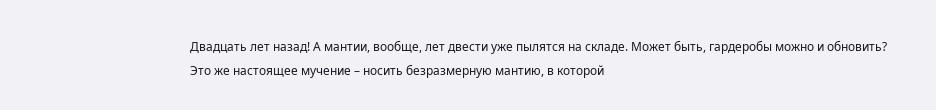Двадцать лет назад! А мантии, вообще, лет двести уже пылятся на складе. Может быть, гардеробы можно и обновить? Это же настоящее мучение – носить безразмерную мантию, в которой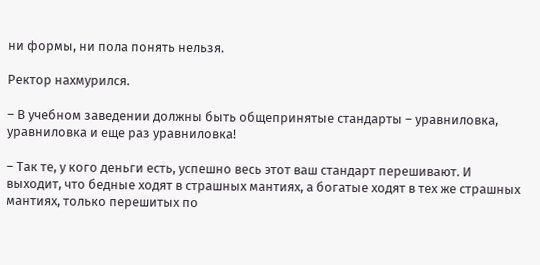ни формы, ни пола понять нельзя.

Ректор нахмурился.

– В учебном заведении должны быть общепринятые стандарты – уравниловка, уравниловка и еще раз уравниловка!

– Так те, у кого деньги есть, успешно весь этот ваш стандарт перешивают. И выходит, что бедные ходят в страшных мантиях, а богатые ходят в тех же страшных мантиях, только перешитых по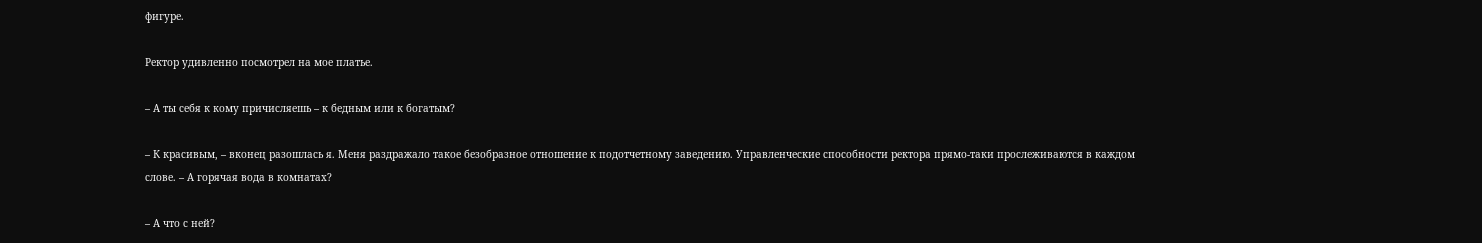фигуре.

Ректор удивленно посмотрел на мое платье.

– А ты себя к кому причисляешь – к бедным или к богатым?

– К красивым, – вконец разошлась я. Меня раздражало такое безобразное отношение к подотчетному заведению. Управленческие способности ректора прямо-таки прослеживаются в каждом слове. – А горячая вода в комнатах?

– А что с ней?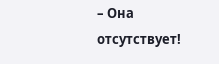– Она отсутствует!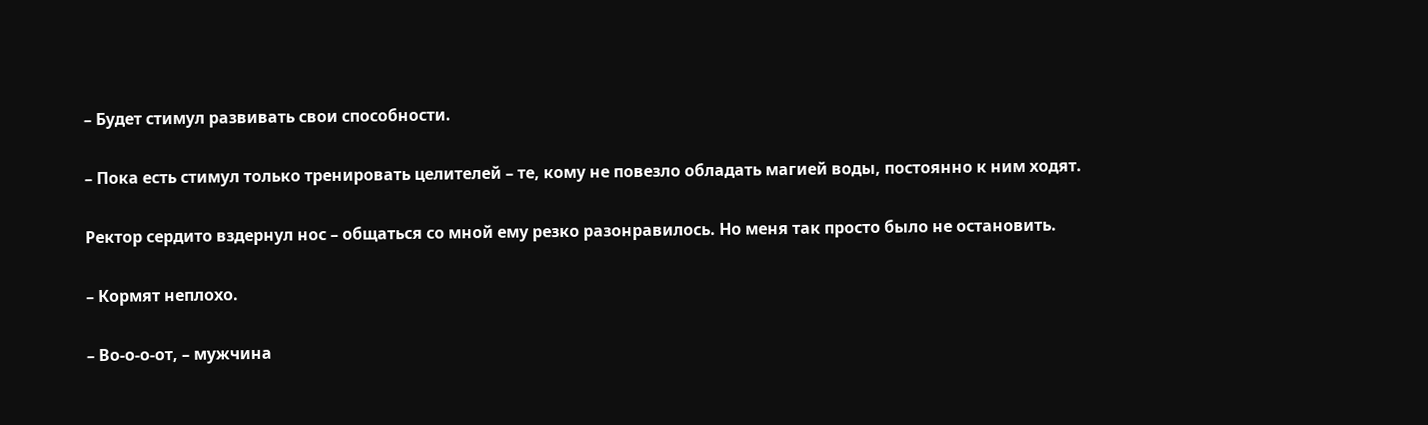– Будет стимул развивать свои способности.

– Пока есть стимул только тренировать целителей – те, кому не повезло обладать магией воды, постоянно к ним ходят.

Ректор сердито вздернул нос – общаться со мной ему резко разонравилось. Но меня так просто было не остановить.

– Кормят неплохо.

– Во-о-о-от, – мужчина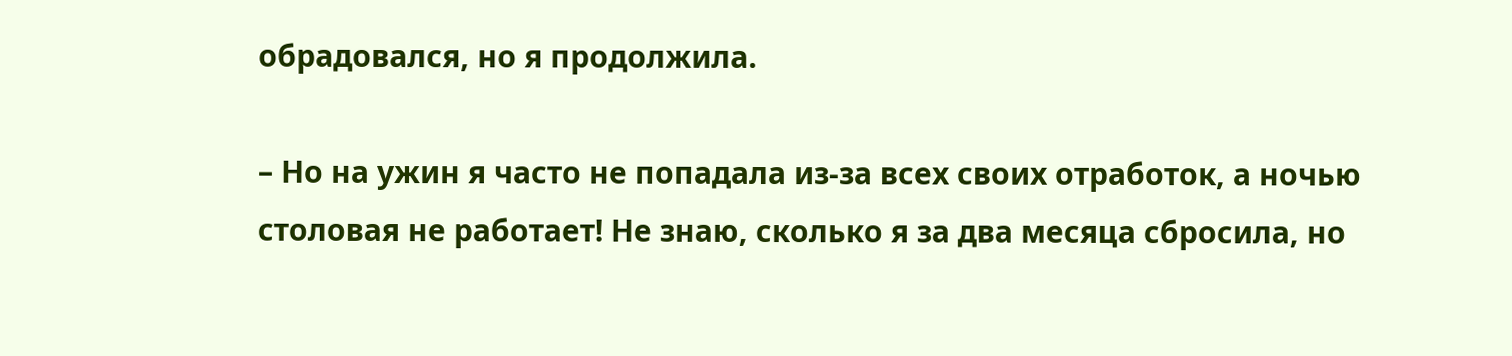обрадовался, но я продолжила.

– Но на ужин я часто не попадала из-за всех своих отработок, а ночью столовая не работает! Не знаю, сколько я за два месяца сбросила, но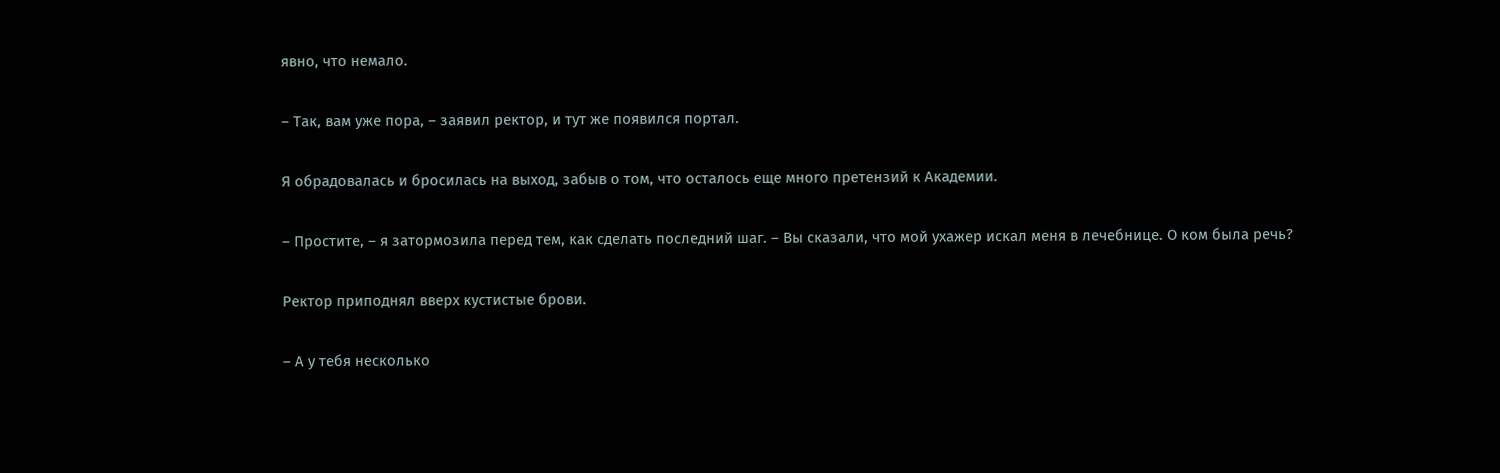явно, что немало.

– Так, вам уже пора, – заявил ректор, и тут же появился портал.

Я обрадовалась и бросилась на выход, забыв о том, что осталось еще много претензий к Академии.

– Простите, – я затормозила перед тем, как сделать последний шаг. – Вы сказали, что мой ухажер искал меня в лечебнице. О ком была речь?

Ректор приподнял вверх кустистые брови.

– А у тебя несколько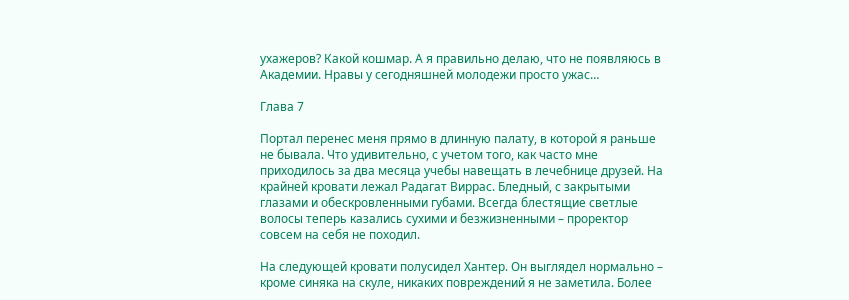ухажеров? Какой кошмар. А я правильно делаю, что не появляюсь в Академии. Нравы у сегодняшней молодежи просто ужас…

Глава 7

Портал перенес меня прямо в длинную палату, в которой я раньше не бывала. Что удивительно, с учетом того, как часто мне приходилось за два месяца учебы навещать в лечебнице друзей. На крайней кровати лежал Радагат Виррас. Бледный, с закрытыми глазами и обескровленными губами. Всегда блестящие светлые волосы теперь казались сухими и безжизненными – проректор совсем на себя не походил.

На следующей кровати полусидел Хантер. Он выглядел нормально – кроме синяка на скуле, никаких повреждений я не заметила. Более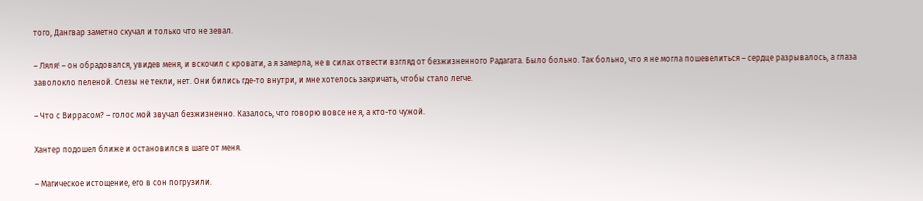того, Дангвар заметно скучал и только что не зевал.

– Ляля! – он обрадовался, увидев меня, и вскочил с кровати, а я замерла, не в силах отвести взгляд от безжизненного Радагата. Было больно. Так больно, что я не могла пошевелиться – сердце разрывалось, а глаза заволокло пеленой. Слезы не текли, нет. Они бились где-то внутри, и мне хотелось закричать, чтобы стало легче.

– Что с Виррасом? – голос мой звучал безжизненно. Казалось, что говорю вовсе не я, а кто-то чужой.

Хантер подошел ближе и остановился в шаге от меня.

– Магическое истощение, его в сон погрузили.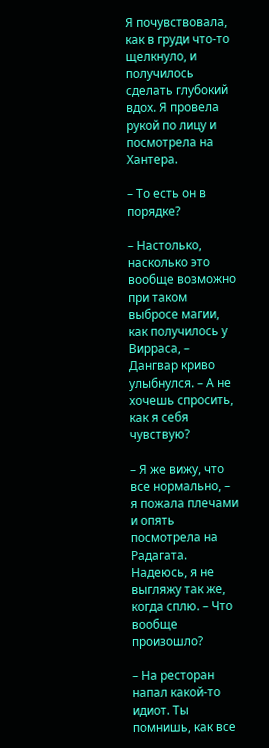Я почувствовала, как в груди что-то щелкнуло, и получилось сделать глубокий вдох. Я провела рукой по лицу и посмотрела на Хантера.

– То есть он в порядке?

– Настолько, насколько это вообще возможно при таком выбросе магии, как получилось у Вирраса, – Дангвар криво улыбнулся. – А не хочешь спросить, как я себя чувствую?

– Я же вижу, что все нормально, – я пожала плечами и опять посмотрела на Радагата. Надеюсь, я не выгляжу так же, когда сплю. – Что вообще произошло?

– На ресторан напал какой-то идиот. Ты помнишь, как все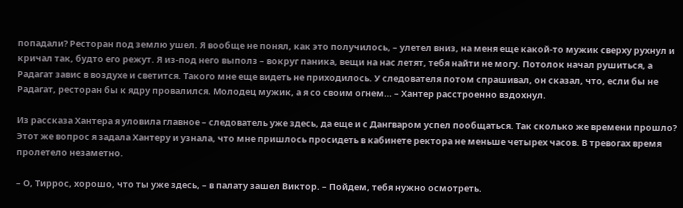попадали? Ресторан под землю ушел. Я вообще не понял, как это получилось, – улетел вниз, на меня еще какой-то мужик сверху рухнул и кричал так, будто его режут. Я из-под него выполз – вокруг паника, вещи на нас летят, тебя найти не могу. Потолок начал рушиться, а Радагат завис в воздухе и светится. Такого мне еще видеть не приходилось. У следователя потом спрашивал, он сказал, что, если бы не Радагат, ресторан бы к ядру провалился. Молодец мужик, а я со своим огнем… – Хантер расстроенно вздохнул.

Из рассказа Хантера я уловила главное – следователь уже здесь, да еще и с Дангваром успел пообщаться. Так сколько же времени прошло? Этот же вопрос я задала Хантеру и узнала, что мне пришлось просидеть в кабинете ректора не меньше четырех часов. В тревогах время пролетело незаметно.

– О, Тиррос, хорошо, что ты уже здесь, – в палату зашел Виктор. – Пойдем, тебя нужно осмотреть.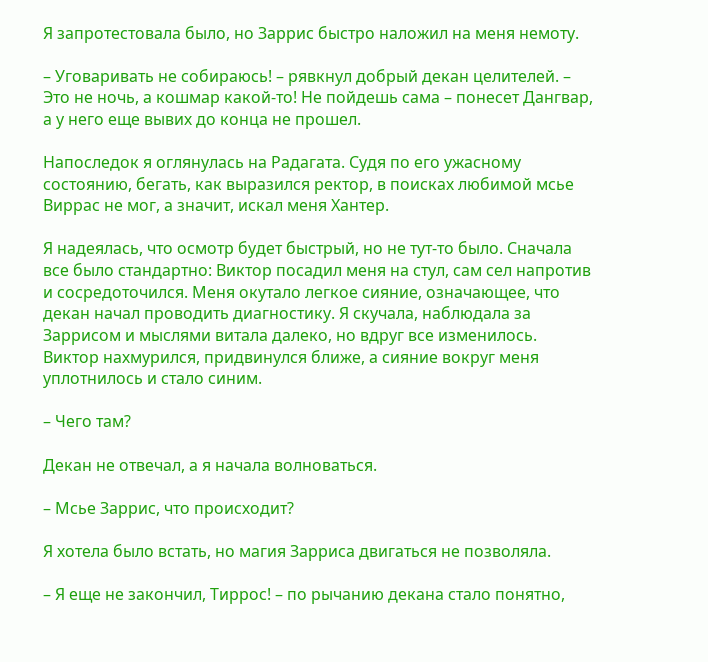Я запротестовала было, но Заррис быстро наложил на меня немоту.

– Уговаривать не собираюсь! – рявкнул добрый декан целителей. – Это не ночь, а кошмар какой-то! Не пойдешь сама – понесет Дангвар, а у него еще вывих до конца не прошел.

Напоследок я оглянулась на Радагата. Судя по его ужасному состоянию, бегать, как выразился ректор, в поисках любимой мсье Виррас не мог, а значит, искал меня Хантер.

Я надеялась, что осмотр будет быстрый, но не тут-то было. Сначала все было стандартно: Виктор посадил меня на стул, сам сел напротив и сосредоточился. Меня окутало легкое сияние, означающее, что декан начал проводить диагностику. Я скучала, наблюдала за Заррисом и мыслями витала далеко, но вдруг все изменилось. Виктор нахмурился, придвинулся ближе, а сияние вокруг меня уплотнилось и стало синим.

– Чего там?

Декан не отвечал, а я начала волноваться.

– Мсье Заррис, что происходит?

Я хотела было встать, но магия Зарриса двигаться не позволяла.

– Я еще не закончил, Тиррос! – по рычанию декана стало понятно,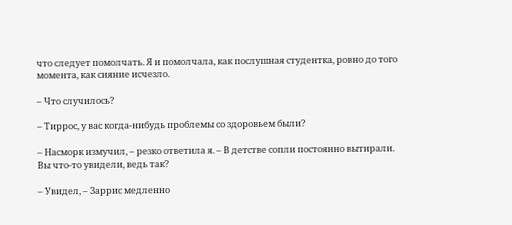что следует помолчать. Я и помолчала, как послушная студентка, ровно до того момента, как сияние исчезло.

– Что случилось?

– Тиррос, у вас когда-нибудь проблемы со здоровьем были?

– Насморк измучил, – резко ответила я. – В детстве сопли постоянно вытирали. Вы что-то увидели, ведь так?

– Увидел, – Заррис медленно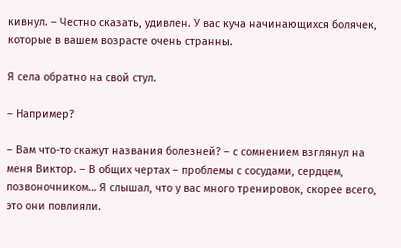кивнул. – Честно сказать, удивлен. У вас куча начинающихся болячек, которые в вашем возрасте очень странны.

Я села обратно на свой стул.

– Например?

– Вам что-то скажут названия болезней? – с сомнением взглянул на меня Виктор. – В общих чертах – проблемы с сосудами, сердцем, позвоночником… Я слышал, что у вас много тренировок, скорее всего, это они повлияли.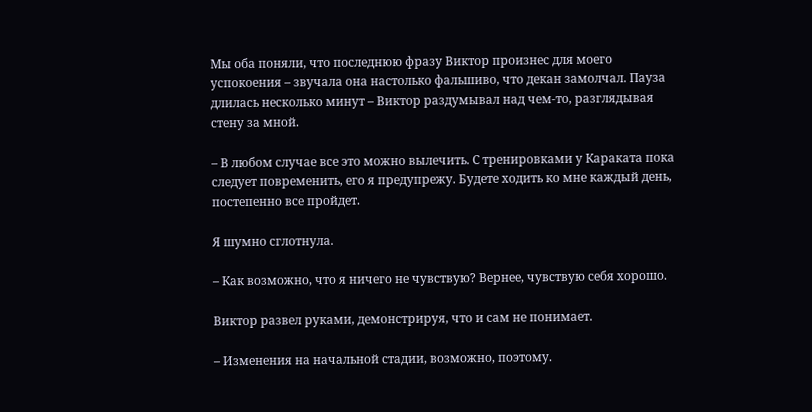Мы оба поняли, что последнюю фразу Виктор произнес для моего успокоения – звучала она настолько фальшиво, что декан замолчал. Пауза длилась несколько минут – Виктор раздумывал над чем-то, разглядывая стену за мной.

– В любом случае все это можно вылечить. С тренировками у Караката пока следует повременить, его я предупрежу. Будете ходить ко мне каждый день, постепенно все пройдет.

Я шумно сглотнула.

– Как возможно, что я ничего не чувствую? Вернее, чувствую себя хорошо.

Виктор развел руками, демонстрируя, что и сам не понимает.

– Изменения на начальной стадии, возможно, поэтому.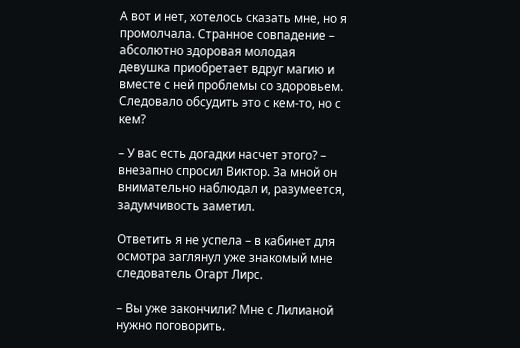А вот и нет, хотелось сказать мне, но я промолчала. Странное совпадение – абсолютно здоровая молодая девушка приобретает вдруг магию и вместе с ней проблемы со здоровьем. Следовало обсудить это с кем-то, но с кем?

– У вас есть догадки насчет этого? – внезапно спросил Виктор. За мной он внимательно наблюдал и, разумеется, задумчивость заметил.

Ответить я не успела – в кабинет для осмотра заглянул уже знакомый мне следователь Огарт Лирс.

– Вы уже закончили? Мне с Лилианой нужно поговорить.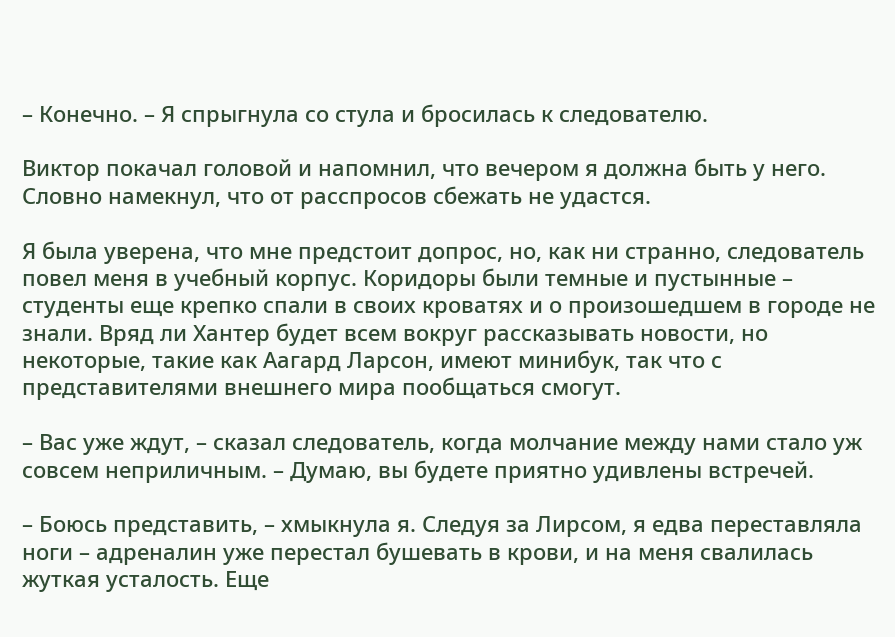– Конечно. – Я спрыгнула со стула и бросилась к следователю.

Виктор покачал головой и напомнил, что вечером я должна быть у него. Словно намекнул, что от расспросов сбежать не удастся.

Я была уверена, что мне предстоит допрос, но, как ни странно, следователь повел меня в учебный корпус. Коридоры были темные и пустынные – студенты еще крепко спали в своих кроватях и о произошедшем в городе не знали. Вряд ли Хантер будет всем вокруг рассказывать новости, но некоторые, такие как Аагард Ларсон, имеют минибук, так что с представителями внешнего мира пообщаться смогут.

– Вас уже ждут, – сказал следователь, когда молчание между нами стало уж совсем неприличным. – Думаю, вы будете приятно удивлены встречей.

– Боюсь представить, – хмыкнула я. Следуя за Лирсом, я едва переставляла ноги – адреналин уже перестал бушевать в крови, и на меня свалилась жуткая усталость. Еще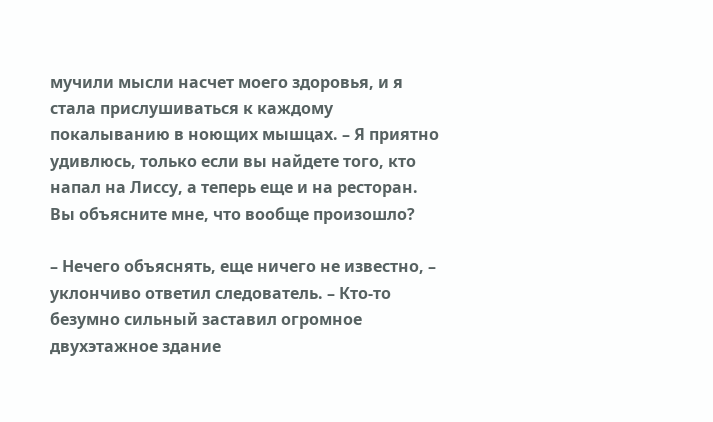мучили мысли насчет моего здоровья, и я стала прислушиваться к каждому покалыванию в ноющих мышцах. – Я приятно удивлюсь, только если вы найдете того, кто напал на Лиссу, а теперь еще и на ресторан. Вы объясните мне, что вообще произошло?

– Нечего объяснять, еще ничего не известно, – уклончиво ответил следователь. – Кто-то безумно сильный заставил огромное двухэтажное здание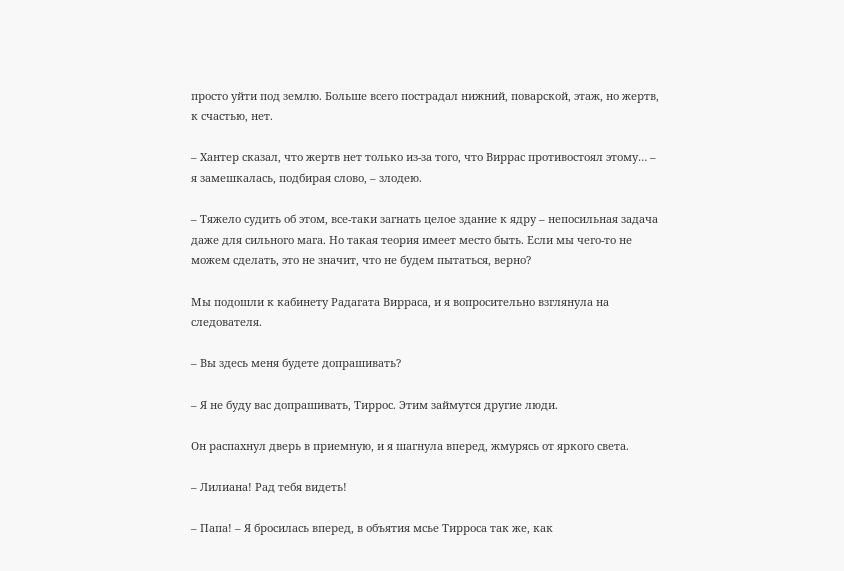просто уйти под землю. Больше всего пострадал нижний, поварской, этаж, но жертв, к счастью, нет.

– Хантер сказал, что жертв нет только из-за того, что Виррас противостоял этому… – я замешкалась, подбирая слово, – злодею.

– Тяжело судить об этом, все-таки загнать целое здание к ядру – непосильная задача даже для сильного мага. Но такая теория имеет место быть. Если мы чего-то не можем сделать, это не значит, что не будем пытаться, верно?

Мы подошли к кабинету Радагата Вирраса, и я вопросительно взглянула на следователя.

– Вы здесь меня будете допрашивать?

– Я не буду вас допрашивать, Тиррос. Этим займутся другие люди.

Он распахнул дверь в приемную, и я шагнула вперед, жмурясь от яркого света.

– Лилиана! Рад тебя видеть!

– Папа! – Я бросилась вперед, в объятия мсье Тирроса так же, как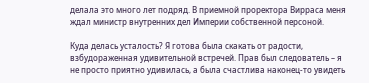делала это много лет подряд. В приемной проректора Вирраса меня ждал министр внутренних дел Империи собственной персоной.

Куда делась усталость? Я готова была скакать от радости, взбудораженная удивительной встречей. Прав был следователь – я не просто приятно удивилась, а была счастлива наконец-то увидеть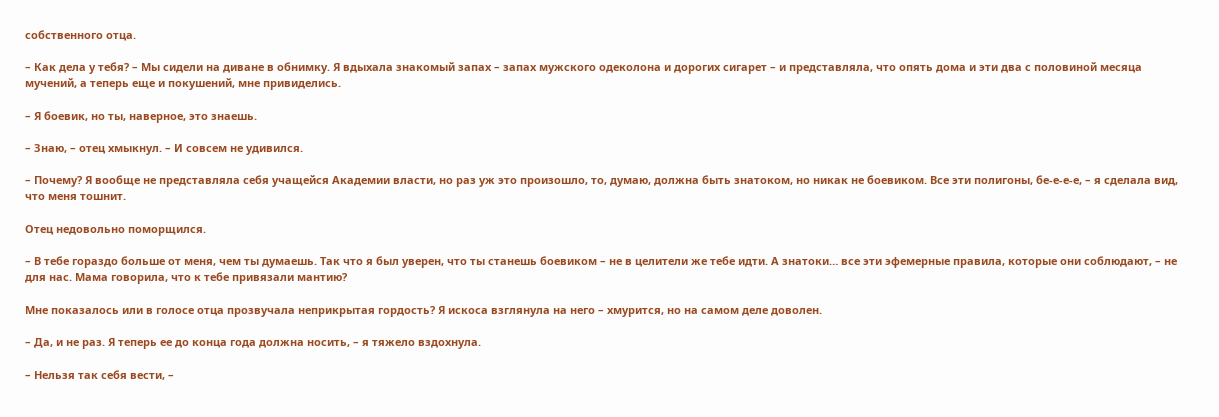собственного отца.

– Как дела у тебя? – Мы сидели на диване в обнимку. Я вдыхала знакомый запах – запах мужского одеколона и дорогих сигарет – и представляла, что опять дома и эти два с половиной месяца мучений, а теперь еще и покушений, мне привиделись.

– Я боевик, но ты, наверное, это знаешь.

– Знаю, – отец хмыкнул. – И совсем не удивился.

– Почему? Я вообще не представляла себя учащейся Академии власти, но раз уж это произошло, то, думаю, должна быть знатоком, но никак не боевиком. Все эти полигоны, бе-е-е-е, – я сделала вид, что меня тошнит.

Отец недовольно поморщился.

– В тебе гораздо больше от меня, чем ты думаешь. Так что я был уверен, что ты станешь боевиком – не в целители же тебе идти. А знатоки… все эти эфемерные правила, которые они соблюдают, – не для нас. Мама говорила, что к тебе привязали мантию?

Мне показалось или в голосе отца прозвучала неприкрытая гордость? Я искоса взглянула на него – хмурится, но на самом деле доволен.

– Да, и не раз. Я теперь ее до конца года должна носить, – я тяжело вздохнула.

– Нельзя так себя вести, –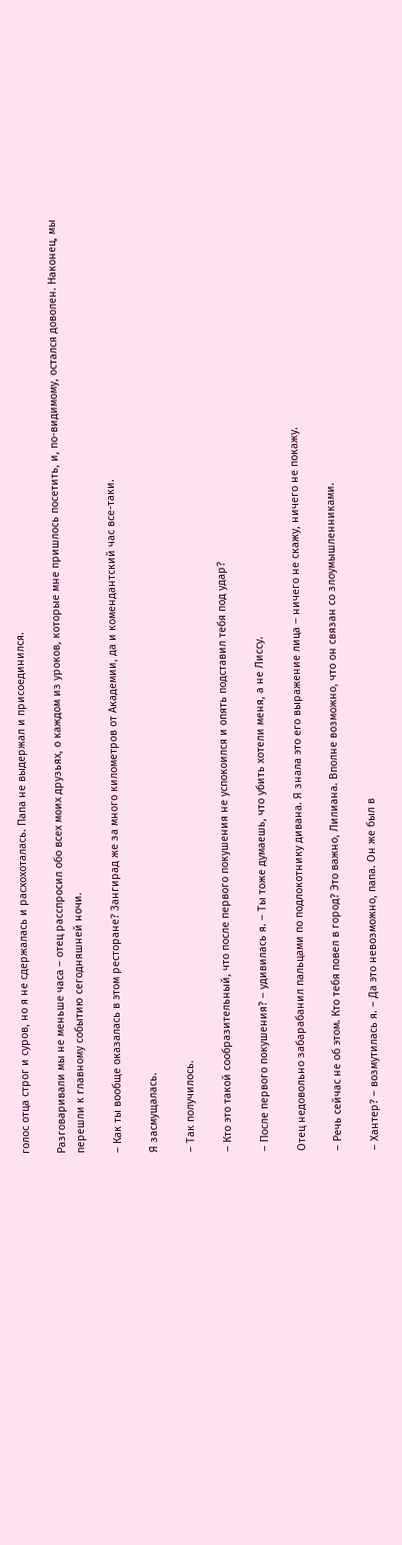голос отца строг и суров, но я не сдержалась и расхохоталась. Папа не выдержал и присоединился.

Разговаривали мы не меньше часа – отец расспросил обо всех моих друзьях, о каждом из уроков, которые мне пришлось посетить, и, по-видимому, остался доволен. Наконец, мы перешли к главному событию сегодняшней ночи.

– Как ты вообще оказалась в этом ресторане? Зангирад же за много километров от Академии, да и комендантский час все-таки.

Я засмущалась.

– Так получилось.

– Кто это такой сообразительный, что после первого покушения не успокоился и опять подставил тебя под удар?

– После первого покушения? – удивилась я. – Ты тоже думаешь, что убить хотели меня, а не Лиссу.

Отец недовольно забарабанил пальцами по подлокотнику дивана. Я знала это его выражение лица – ничего не скажу, ничего не покажу.

– Речь сейчас не об этом. Кто тебя повел в город? Это важно, Лилиана. Вполне возможно, что он связан со злоумышленниками.

– Хантер? – возмутилась я. – Да это невозможно, папа. Он же был в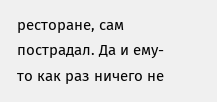ресторане, сам пострадал. Да и ему-то как раз ничего не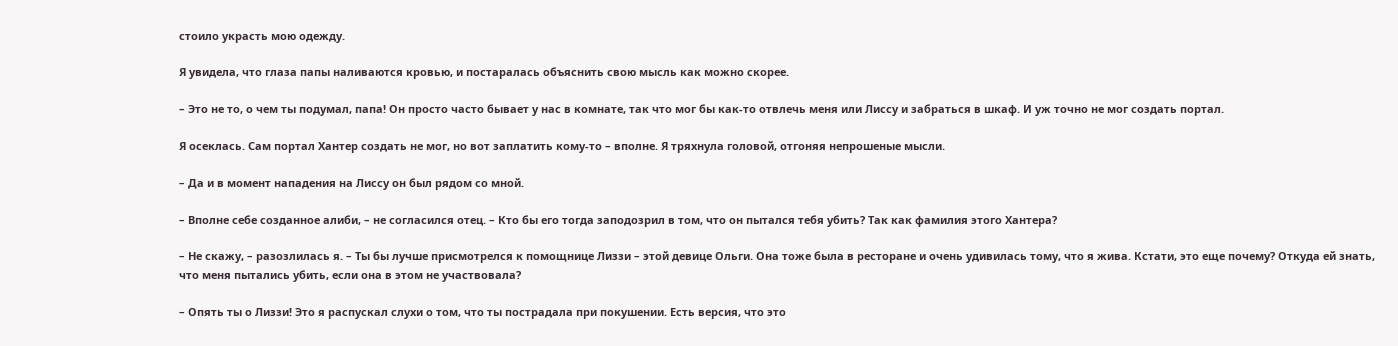стоило украсть мою одежду.

Я увидела, что глаза папы наливаются кровью, и постаралась объяснить свою мысль как можно скорее.

– Это не то, о чем ты подумал, папа! Он просто часто бывает у нас в комнате, так что мог бы как-то отвлечь меня или Лиссу и забраться в шкаф. И уж точно не мог создать портал.

Я осеклась. Сам портал Хантер создать не мог, но вот заплатить кому-то – вполне. Я тряхнула головой, отгоняя непрошеные мысли.

– Да и в момент нападения на Лиссу он был рядом со мной.

– Вполне себе созданное алиби, – не согласился отец. – Кто бы его тогда заподозрил в том, что он пытался тебя убить? Так как фамилия этого Хантера?

– Не скажу, – разозлилась я. – Ты бы лучше присмотрелся к помощнице Лиззи – этой девице Ольги. Она тоже была в ресторане и очень удивилась тому, что я жива. Кстати, это еще почему? Откуда ей знать, что меня пытались убить, если она в этом не участвовала?

– Опять ты о Лиззи! Это я распускал слухи о том, что ты пострадала при покушении. Есть версия, что это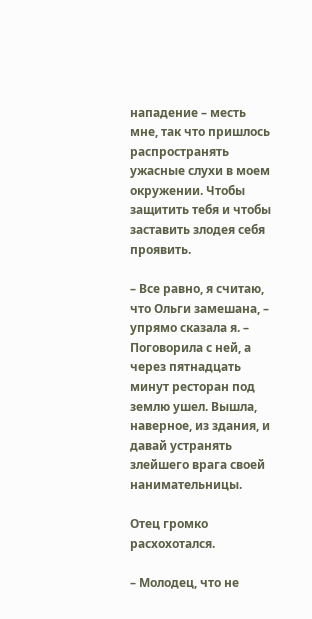нападение – месть мне, так что пришлось распространять ужасные слухи в моем окружении. Чтобы защитить тебя и чтобы заставить злодея себя проявить.

– Все равно, я считаю, что Ольги замешана, – упрямо сказала я. – Поговорила с ней, а через пятнадцать минут ресторан под землю ушел. Вышла, наверное, из здания, и давай устранять злейшего врага своей нанимательницы.

Отец громко расхохотался.

– Молодец, что не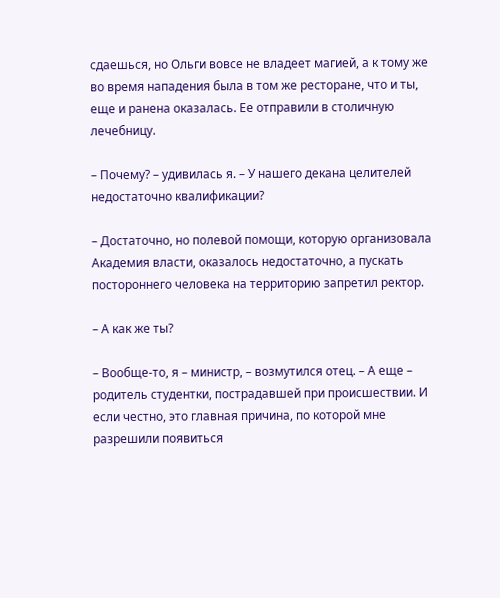сдаешься, но Ольги вовсе не владеет магией, а к тому же во время нападения была в том же ресторане, что и ты, еще и ранена оказалась. Ее отправили в столичную лечебницу.

– Почему? – удивилась я. – У нашего декана целителей недостаточно квалификации?

– Достаточно, но полевой помощи, которую организовала Академия власти, оказалось недостаточно, а пускать постороннего человека на территорию запретил ректор.

– А как же ты?

– Вообще-то, я – министр, – возмутился отец. – А еще – родитель студентки, пострадавшей при происшествии. И если честно, это главная причина, по которой мне разрешили появиться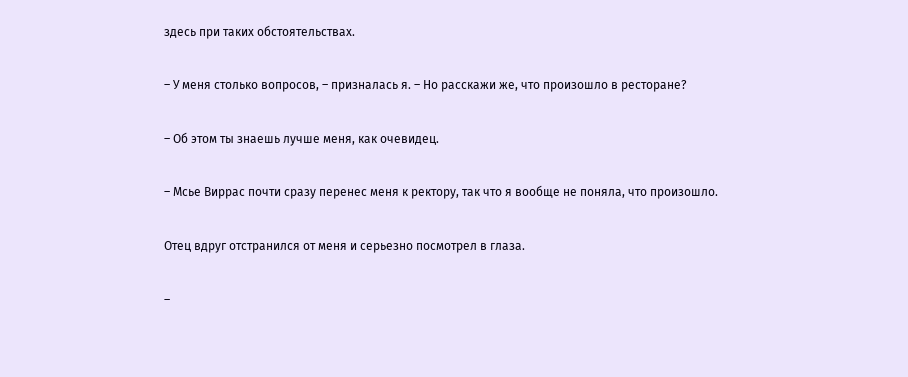здесь при таких обстоятельствах.

– У меня столько вопросов, – призналась я. – Но расскажи же, что произошло в ресторане?

– Об этом ты знаешь лучше меня, как очевидец.

– Мсье Виррас почти сразу перенес меня к ректору, так что я вообще не поняла, что произошло.

Отец вдруг отстранился от меня и серьезно посмотрел в глаза.

–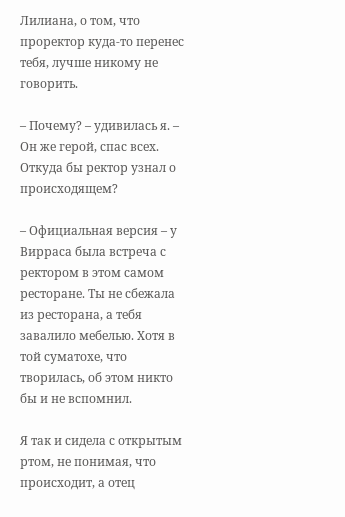Лилиана, о том, что проректор куда-то перенес тебя, лучше никому не говорить.

– Почему? – удивилась я. – Он же герой, спас всех. Откуда бы ректор узнал о происходящем?

– Официальная версия – у Вирраса была встреча с ректором в этом самом ресторане. Ты не сбежала из ресторана, а тебя завалило мебелью. Хотя в той суматохе, что творилась, об этом никто бы и не вспомнил.

Я так и сидела с открытым ртом, не понимая, что происходит, а отец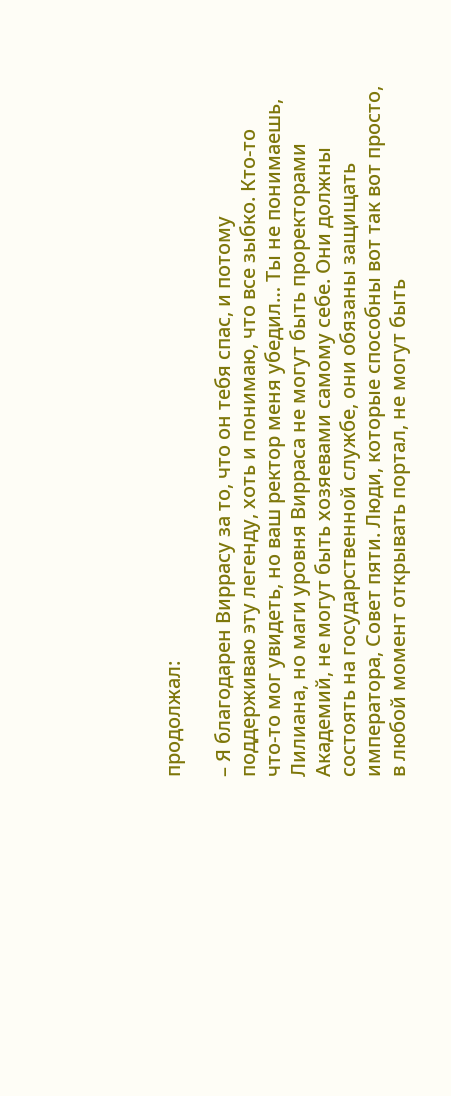продолжал:

– Я благодарен Виррасу за то, что он тебя спас, и потому поддерживаю эту легенду, хоть и понимаю, что все зыбко. Кто-то что-то мог увидеть, но ваш ректор меня убедил… Ты не понимаешь, Лилиана, но маги уровня Вирраса не могут быть проректорами Академий, не могут быть хозяевами самому себе. Они должны состоять на государственной службе, они обязаны защищать императора, Совет пяти. Люди, которые способны вот так вот просто, в любой момент открывать портал, не могут быть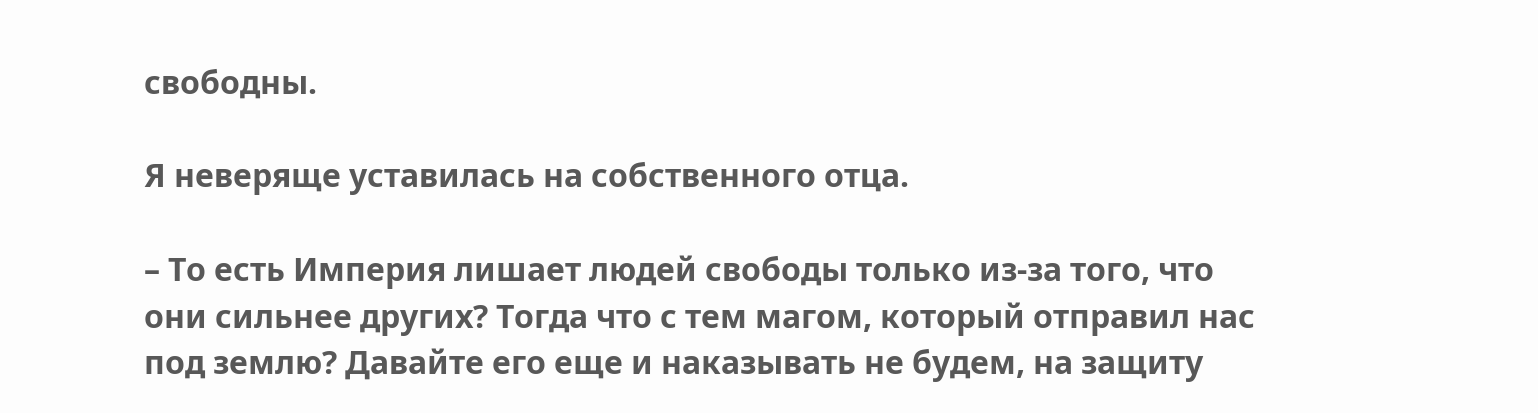свободны.

Я неверяще уставилась на собственного отца.

– То есть Империя лишает людей свободы только из-за того, что они сильнее других? Тогда что с тем магом, который отправил нас под землю? Давайте его еще и наказывать не будем, на защиту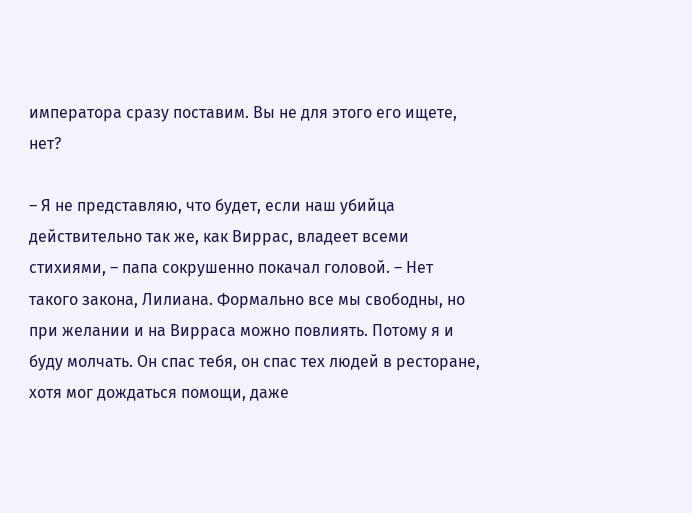императора сразу поставим. Вы не для этого его ищете, нет?

– Я не представляю, что будет, если наш убийца действительно так же, как Виррас, владеет всеми стихиями, – папа сокрушенно покачал головой. – Нет такого закона, Лилиана. Формально все мы свободны, но при желании и на Вирраса можно повлиять. Потому я и буду молчать. Он спас тебя, он спас тех людей в ресторане, хотя мог дождаться помощи, даже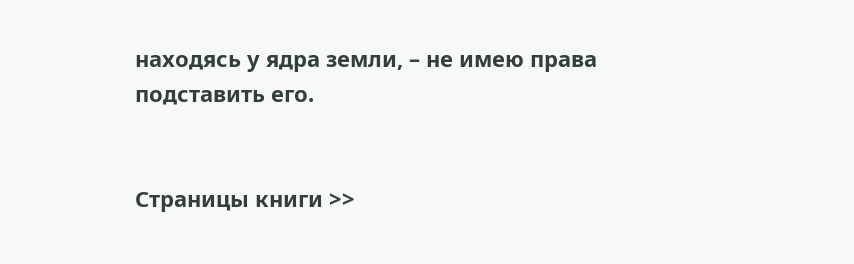находясь у ядра земли, – не имею права подставить его.


Страницы книги >>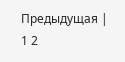Предыдущая | 1 2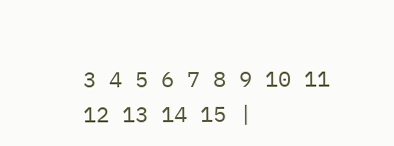3 4 5 6 7 8 9 10 11 12 13 14 15 |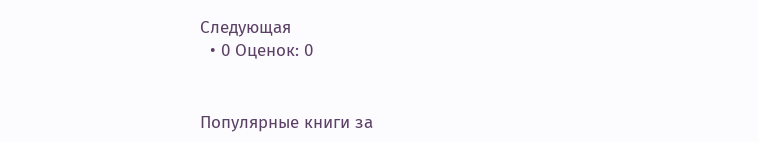Следующая
  • 0 Оценок: 0


Популярные книги за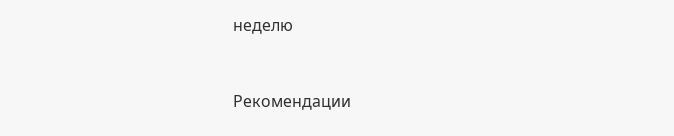неделю


Рекомендации